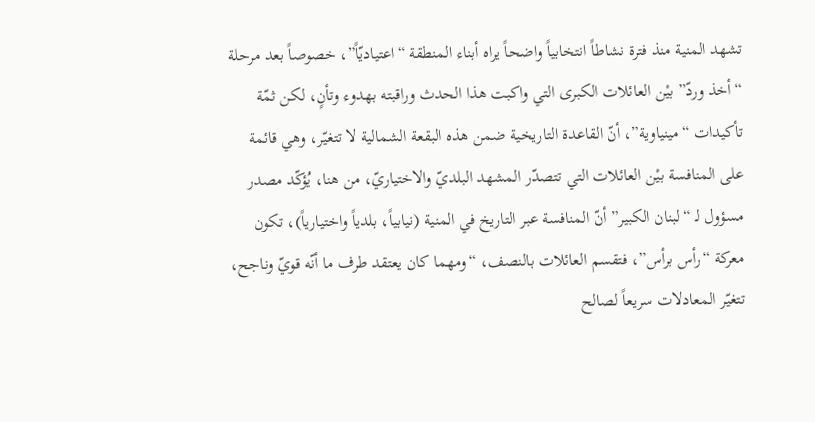تشهد المنية منذ فترة نشاطاً انتخابياً واضحاً يراه أبناء المنطقة “اعتياديّاً”، خصوصاً بعد مرحلة “أخذ وردّ” بيْن العائلات الكبرى التي واكبت هذا الحدث وراقبته بهدوء وتأنٍ، لكن ثمّة تأكيدات “مينياوية”، أنّ القاعدة التاريخية ضمن هذه البقعة الشمالية لا تتغيّر، وهي قائمة على المنافسة بيْن العائلات التي تتصدّر المشهد البلديّ والاختياريّ، من هنا، يُؤكّد مصدر مسؤول لـ “لبنان الكبير” أنّ المنافسة عبر التاريخ في المنية (نيابياً، بلدياً واختيارياً)، تكون معركة “رأس برأس”، فتقسم العائلات بالنصف، “ومهما كان يعتقد طرف ما أنّه قويّ وناجح، تتغيّر المعادلات سريعاً لصالح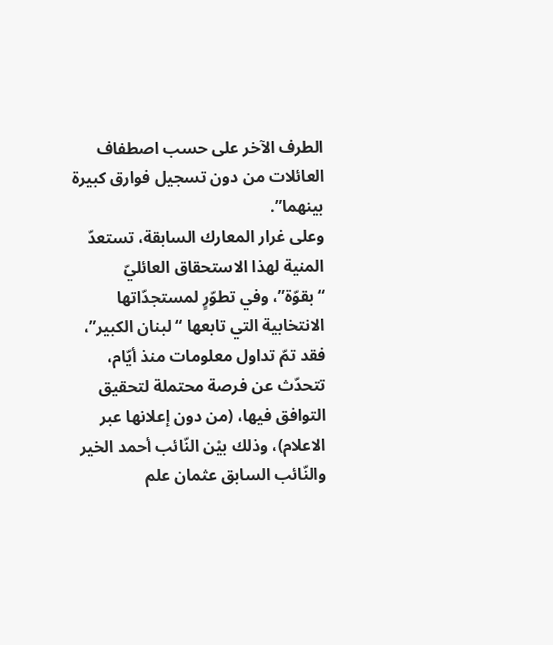الطرف الآخر على حسب اصطفاف العائلات من دون تسجيل فوارق كبيرة بينهما”.
وعلى غرار المعارك السابقة، تستعدّ المنية لهذا الاستحقاق العائليّ “بقوّة”، وفي تطوّرٍ لمستجدّاتها الانتخابية التي تابعها “لبنان الكبير”، فقد تمّ تداول معلومات منذ أيّام، تتحدّث عن فرصة محتملة لتحقيق التوافق فيها، (من دون إعلانها عبر الاعلام)، وذلك بيْن النّائب أحمد الخير والنّائب السابق عثمان علم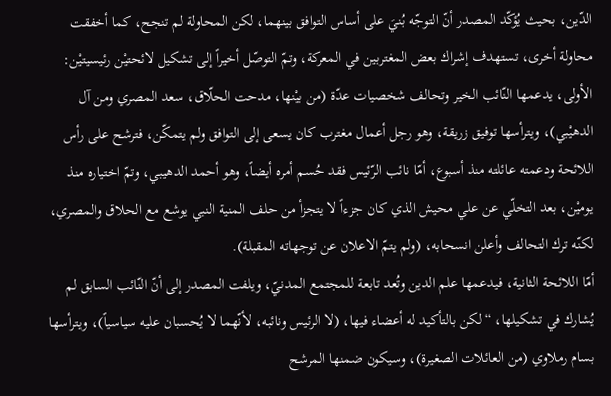الدّين، بحيث يُؤكّد المصدر أنّ التوجّه بُنيَ على أساس التوافق بينهما، لكن المحاولة لم تنجح، كما أخفقت محاولة أخرى، تستهدف إشراك بعض المغتربين في المعركة، وتمّ التوصّل أخيراً إلى تشكيل لائحتيْن رئيسيتيْن:
الأولى، يدعمها النّائب الخير وتحالف شخصيات عدّة (من بيْنها، مدحت الحلّاق، سعد المصري ومن آل الدهيْبي)، ويترأسها توفيق زريقة، وهو رجل أعمال مغترب كان يسعى إلى التوافق ولم يتمكّن، فترشح على رأس اللائحة ودعمته عائلته منذ أسبوع، أمّا نائب الرّئيس فقد حُسم أمره أيضاً، وهو أحمد الدهيبي، وتمّ اختياره منذ يوميْن، بعد التخلّي عن علي محيش الذي كان جزءاً لا يتجزأ من حلف المنية النبي يوشع مع الحلاق والمصري، لكنّه ترك التحالف وأعلن انسحابه، (ولم يتمّ الاعلان عن توجهاته المقبلة).
أمّا اللائحة الثانية، فيدعمها علم الدين وتُعد تابعة للمجتمع المدنيّ، ويلفت المصدر إلى أنّ النّائب السابق لم يُشارك في تشكيلها، “لكن بالتأكيد له أعضاء فيها، (لا الرئيس ونائبه، لأنّهما لا يُحسبان عليه سياسياً)، ويترأسها بسام رملاوي (من العائلات الصغيرة)، وسيكون ضمنها المرشح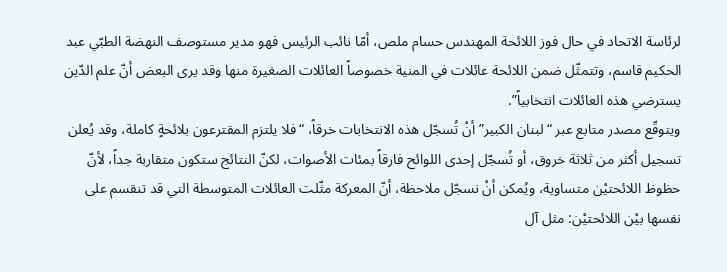لرئاسة الاتحاد في حال فوز اللائحة المهندس حسام ملص، أمّا نائب الرئيس فهو مدير مستوصف النهضة الطبّي عبد الحكيم قاسم، وتتمثّل ضمن اللائحة عائلات في المنية خصوصاً العائلات الصغيرة منها وقد يرى البعض أنّ علم الدّين يسترضي هذه العائلات انتخابياً”.
ويتوقّع مصدر متابع عبر “لبنان الكبير” أنْ تُسجّل هذه الانتخابات خرقاً، “فلا يلتزم المقترعون بلائحةٍ كاملة، وقد يُعلن تسجيل أكثر من ثلاثة خروق، أو تُسجّل إحدى اللوائح فارقاً بمئات الأصوات، لكنّ النتائج ستكون متقاربة جداً، لأنّ حظوظ اللائحتيْن متساوية، ويُمكن أنْ نسجّل ملاحظة، أنّ المعركة مثّلت العائلات المتوسطة التي قد تنقسم على نفسها بيْن اللائحتيْن: مثل آل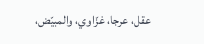عقل، عرجا، غزّاوي، والمبيّض،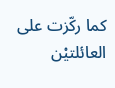كما ركّزت على العائلتيْن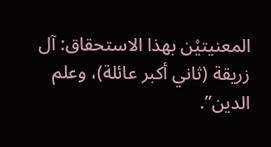المعنيتيْن بهذا الاستحقاق: آل زريقة (ثاني أكبر عائلة)، وعلم الدين”.